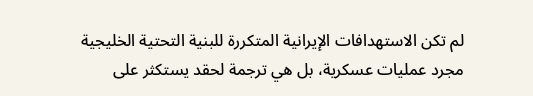لم تكن الاستهدافات الإيرانية المتكررة للبنية التحتية الخليجية مجرد عمليات عسكرية، بل هي ترجمة لحقد يستكثر على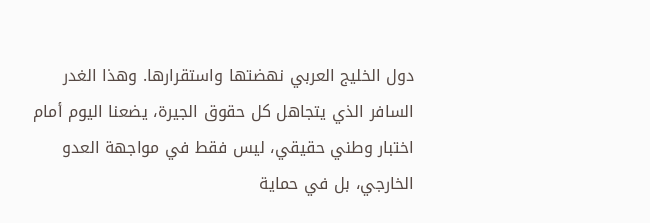دول الخليج العربي نهضتها واستقرارها. وهذا الغدر السافر الذي يتجاهل كل حقوق الجيرة، يضعنا اليوم أمام اختبار وطني حقيقي، ليس فقط في مواجهة العدو الخارجي، بل في حماية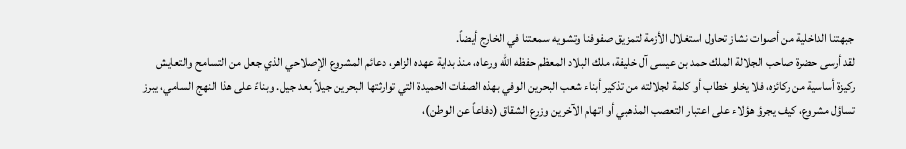جبهتنا الداخلية من أصوات نشاز تحاول استغلال الأزمة لتمزيق صفوفنا وتشويه سمعتنا في الخارج أيضاً.
لقد أرسى حضرة صاحب الجلالة الملك حمد بن عيسى آل خليفة، ملك البلاد المعظم حفظه الله ورعاه، منذ بداية عهده الزاهر، دعائم المشروع الإصلاحي الذي جعل من التسامح والتعايش ركيزة أساسية من ركائزه، فلا يخلو خطاب أو كلمة لجلالته من تذكير أبناء شعب البحرين الوفي بهذه الصفات الحميدة التي توارثتها البحرين جيلاً بعد جيل. وبناءً على هذا النهج السامي، يبرز تساؤل مشروع، كيف يجرؤ هؤلاء على اعتبار التعصب المذهبي أو اتهام الآخرين وزرع الشقاق (دفاعاً عن الوطن)،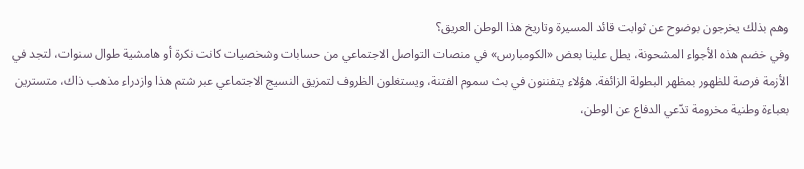وهم بذلك يخرجون بوضوح عن ثوابت قائد المسيرة وتاريخ هذا الوطن العريق؟
وفي خضم هذه الأجواء المشحونة، يطل علينا بعض «الكومبارس» في منصات التواصل الاجتماعي من حسابات وشخصيات كانت نكرة أو هامشية طوال سنوات، لتجد في الأزمة فرصة للظهور بمظهر البطولة الزائفة. هؤلاء يتفننون في بث سموم الفتنة، ويستغلون الظروف لتمزيق النسيج الاجتماعي عبر شتم هذا وازدراء مذهب ذاك، متسترين بعباءة وطنية مخرومة تدّعي الدفاع عن الوطن،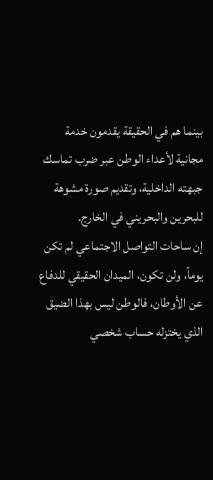بينما هم في الحقيقة يقدمون خدمة مجانية لأعداء الوطن عبر ضرب تماسك جبهته الداخلية، وتقديم صورة مشوهة للبحرين والبحريني في الخارج.
إن ساحات التواصل الاجتماعي لم تكن يوماً، ولن تكون، الميدان الحقيقي للدفاع عن الأوطان، فالوطن ليس بهذا الضيق الذي يختزله حساب شخصي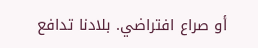أو صراع افتراضي. بلادنا تدافع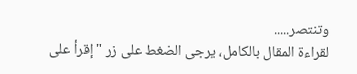وتنتصر.....
لقراءة المقال بالكامل، يرجى الضغط على زر "إقرأ على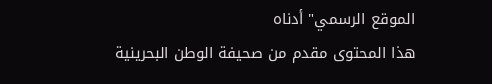الموقع الرسمي" أدناه
هذا المحتوى مقدم من صحيفة الوطن البحرينية